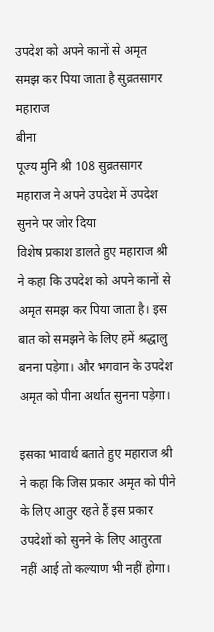उपदेश को अपने कानों से अमृत समझ कर पिया जाता है सुव्रतसागर महाराज
बीना
पूज्य मुनि श्री 108 सुव्रतसागर महाराज ने अपने उपदेश में उपदेश सुनने पर जोर दिया
विशेष प्रकाश डालते हुए महाराज श्री ने कहा कि उपदेश को अपने कानों से अमृत समझ कर पिया जाता है। इस बात को समझने के लिए हमें श्रद्धालु बनना पड़ेगा। और भगवान के उपदेश अमृत को पीना अर्थात सुनना पड़ेगा।

इसका भावार्थ बताते हुए महाराज श्री ने कहा कि जिस प्रकार अमृत को पीने के लिए आतुर रहते हैं इस प्रकार उपदेशों को सुनने के लिए आतुरता नहीं आई तो कल्याण भी नहीं होगा।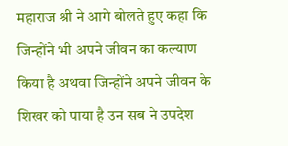महाराज श्री ने आगे बोलते हुए कहा कि जिन्होंने भी अपने जीवन का कल्याण किया है अथवा जिन्होंने अपने जीवन के शिखर को पाया है उन सब ने उपदेश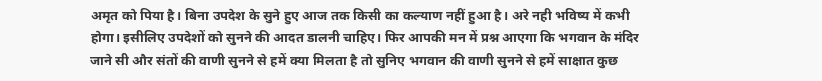अमृत को पिया है। बिना उपदेश के सुने हुए आज तक किसी का कल्याण नहीं हुआ है। अरे नही भविष्य में कभी होगा। इसीलिए उपदेशों को सुनने की आदत डालनी चाहिए। फिर आपकी मन में प्रश्न आएगा कि भगवान के मंदिर जाने सी और संतों की वाणी सुनने से हमें क्या मिलता है तो सुनिए भगवान की वाणी सुनने से हमें साक्षात कुछ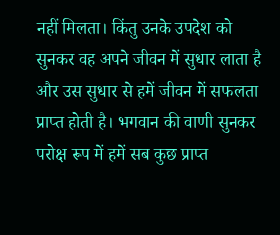नहीं मिलता। किंतु उनके उपदेश को सुनकर वह अपने जीवन में सुधार लाता है और उस सुधार से हमें जीवन में सफलता प्राप्त होती है। भगवान की वाणी सुनकर परोक्ष रूप में हमें सब कुछ प्राप्त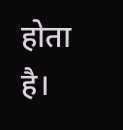होता है।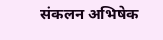संकलन अभिषेक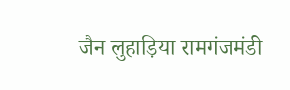जैन लुहाड़िया रामगंजमंडी